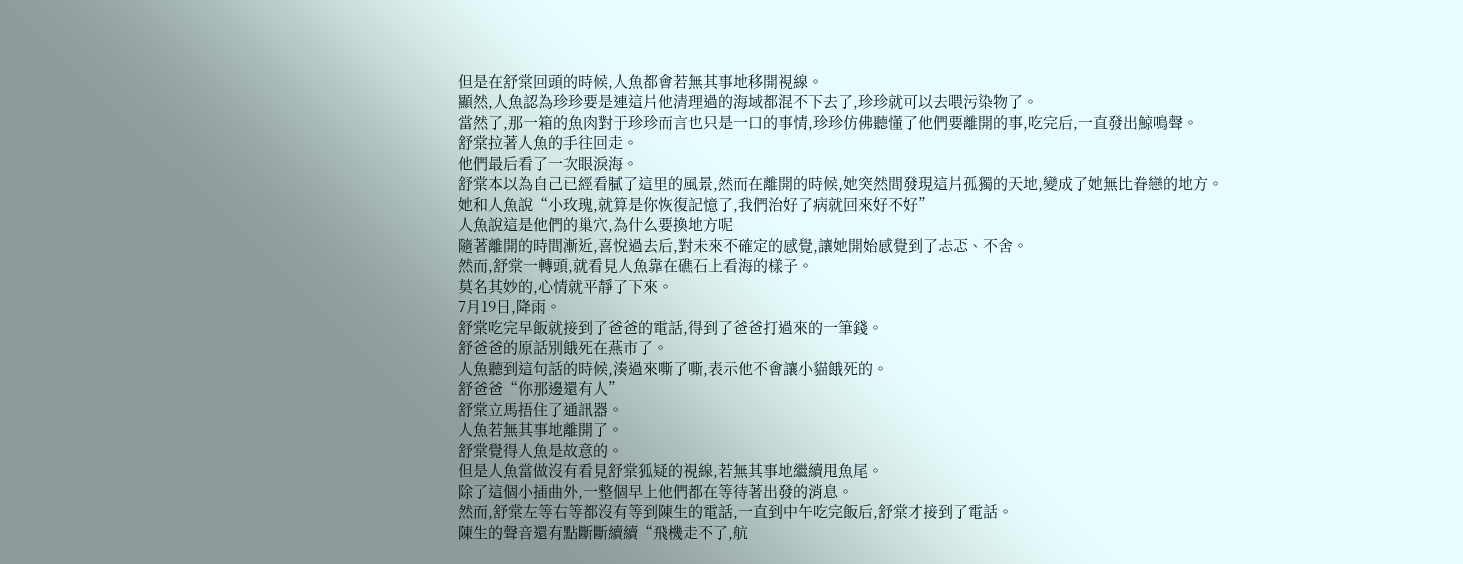但是在舒棠回頭的時候,人魚都會若無其事地移開視線。
顯然,人魚認為珍珍要是連這片他清理過的海域都混不下去了,珍珍就可以去喂污染物了。
當然了,那一箱的魚肉對于珍珍而言也只是一口的事情,珍珍仿佛聽懂了他們要離開的事,吃完后,一直發出鯨鳴聲。
舒棠拉著人魚的手往回走。
他們最后看了一次眼淚海。
舒棠本以為自己已經看膩了這里的風景,然而在離開的時候,她突然間發現這片孤獨的天地,變成了她無比眷戀的地方。
她和人魚說“小玫瑰,就算是你恢復記憶了,我們治好了病就回來好不好”
人魚說這是他們的巢穴,為什么要換地方呢
隨著離開的時間漸近,喜悅過去后,對未來不確定的感覺,讓她開始感覺到了忐忑、不舍。
然而,舒棠一轉頭,就看見人魚靠在礁石上看海的樣子。
莫名其妙的,心情就平靜了下來。
7月19日,降雨。
舒棠吃完早飯就接到了爸爸的電話,得到了爸爸打過來的一筆錢。
舒爸爸的原話別餓死在燕市了。
人魚聽到這句話的時候,湊過來嘶了嘶,表示他不會讓小貓餓死的。
舒爸爸“你那邊還有人”
舒棠立馬捂住了通訊器。
人魚若無其事地離開了。
舒棠覺得人魚是故意的。
但是人魚當做沒有看見舒棠狐疑的視線,若無其事地繼續甩魚尾。
除了這個小插曲外,一整個早上他們都在等待著出發的消息。
然而,舒棠左等右等都沒有等到陳生的電話,一直到中午吃完飯后,舒棠才接到了電話。
陳生的聲音還有點斷斷續續“飛機走不了,航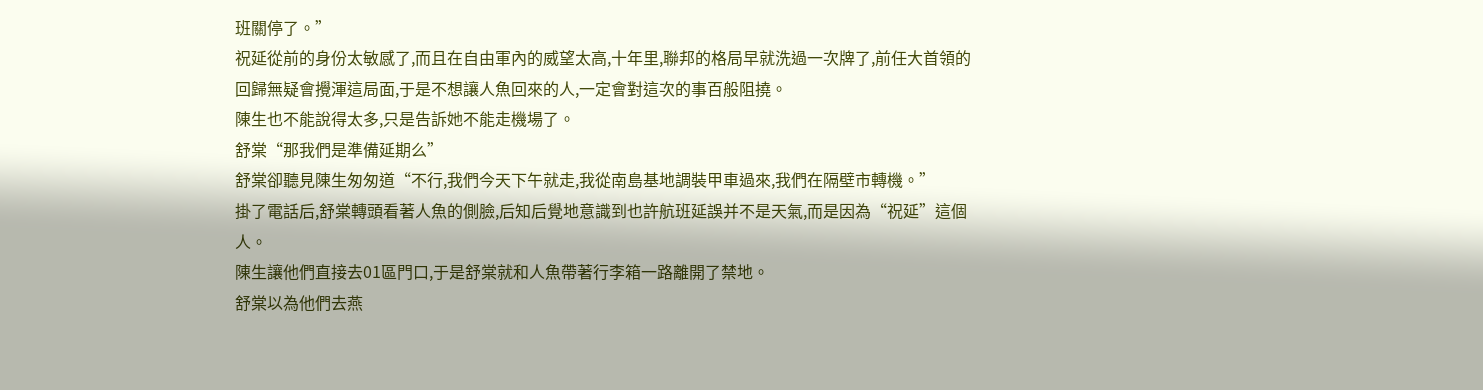班關停了。”
祝延從前的身份太敏感了,而且在自由軍內的威望太高,十年里,聯邦的格局早就洗過一次牌了,前任大首領的回歸無疑會攪渾這局面,于是不想讓人魚回來的人,一定會對這次的事百般阻撓。
陳生也不能說得太多,只是告訴她不能走機場了。
舒棠“那我們是準備延期么”
舒棠卻聽見陳生匆匆道“不行,我們今天下午就走,我從南島基地調裝甲車過來,我們在隔壁市轉機。”
掛了電話后,舒棠轉頭看著人魚的側臉,后知后覺地意識到也許航班延誤并不是天氣,而是因為“祝延”這個人。
陳生讓他們直接去01區門口,于是舒棠就和人魚帶著行李箱一路離開了禁地。
舒棠以為他們去燕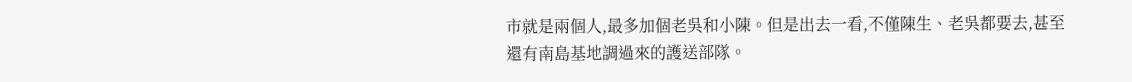市就是兩個人,最多加個老吳和小陳。但是出去一看,不僅陳生、老吳都要去,甚至還有南島基地調過來的護送部隊。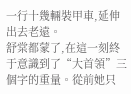一行十幾輛裝甲車,延伸出去老遠。
舒棠都蒙了,在這一刻終于意識到了“大首領”三個字的重量。從前她只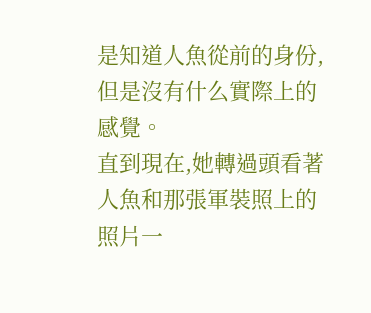是知道人魚從前的身份,但是沒有什么實際上的感覺。
直到現在,她轉過頭看著人魚和那張軍裝照上的照片一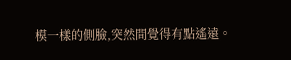模一樣的側臉,突然間覺得有點遙遠。